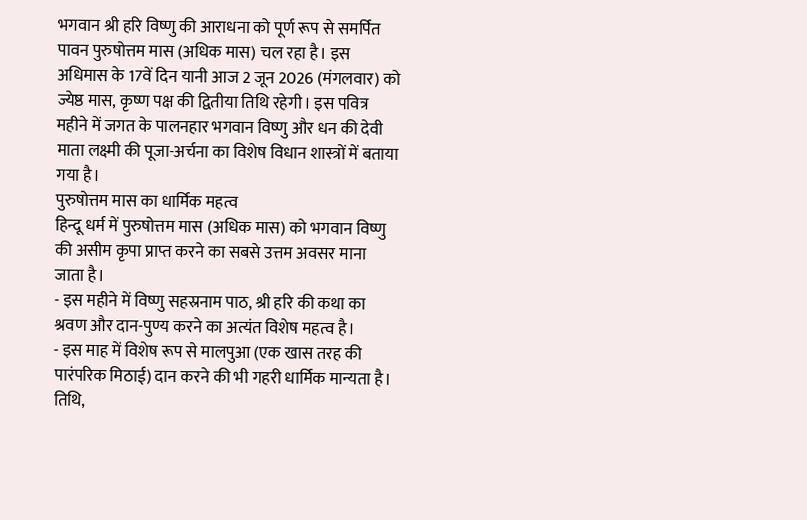भगवान श्री हरि विष्णु की आराधना को पूर्ण रूप से समर्पित पावन पुरुषोत्तम मास (अधिक मास) चल रहा है। इस अधिमास के 17वें दिन यानी आज 2 जून 2026 (मंगलवार) को ज्येष्ठ मास, कृष्ण पक्ष की द्वितीया तिथि रहेगी। इस पवित्र महीने में जगत के पालनहार भगवान विष्णु और धन की देवी माता लक्ष्मी की पूजा-अर्चना का विशेष विधान शास्त्रों में बताया गया है।
पुरुषोत्तम मास का धार्मिक महत्व
हिन्दू धर्म में पुरुषोत्तम मास (अधिक मास) को भगवान विष्णु की असीम कृपा प्राप्त करने का सबसे उत्तम अवसर माना जाता है।
- इस महीने में विष्णु सहस्रनाम पाठ, श्री हरि की कथा का श्रवण और दान-पुण्य करने का अत्यंत विशेष महत्व है।
- इस माह में विशेष रूप से मालपुआ (एक खास तरह की पारंपरिक मिठाई) दान करने की भी गहरी धार्मिक मान्यता है।
तिथि,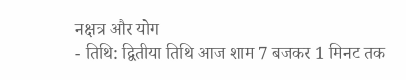नक्षत्र और योग
- तिथि: द्वितीया तिथि आज शाम 7 बजकर 1 मिनट तक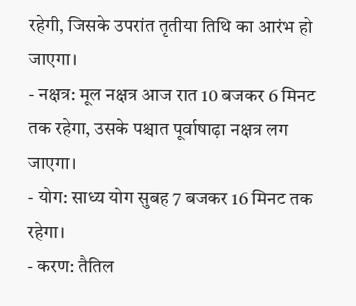रहेगी, जिसके उपरांत तृतीया तिथि का आरंभ हो जाएगा।
- नक्षत्र: मूल नक्षत्र आज रात 10 बजकर 6 मिनट तक रहेगा, उसके पश्चात पूर्वाषाढ़ा नक्षत्र लग जाएगा।
- योग: साध्य योग सुबह 7 बजकर 16 मिनट तक रहेगा।
- करण: तैतिल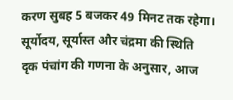करण सुबह 5 बजकर 49 मिनट तक रहेगा।
सूर्योदय, सूर्यास्त और चंद्रमा की स्थिति
दृक पंचांग की गणना के अनुसार, आज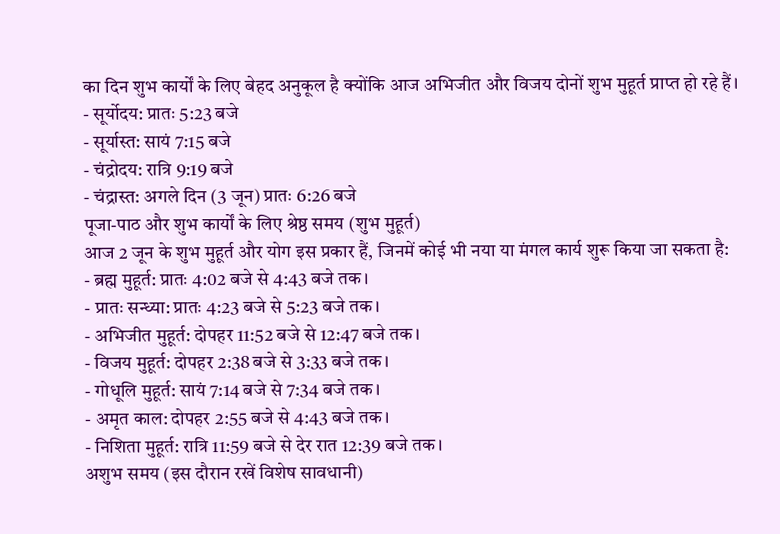का दिन शुभ कार्यों के लिए बेहद अनुकूल है क्योंकि आज अभिजीत और विजय दोनों शुभ मुहूर्त प्राप्त हो रहे हैं।
- सूर्योदय: प्रातः 5:23 बजे
- सूर्यास्त: सायं 7:15 बजे
- चंद्रोदय: रात्रि 9:19 बजे
- चंद्रास्त: अगले दिन (3 जून) प्रातः 6:26 बजे
पूजा-पाठ और शुभ कार्यों के लिए श्रेष्ठ समय (शुभ मुहूर्त)
आज 2 जून के शुभ मुहूर्त और योग इस प्रकार हैं, जिनमें कोई भी नया या मंगल कार्य शुरू किया जा सकता है:
- ब्रह्म मुहूर्त: प्रातः 4:02 बजे से 4:43 बजे तक।
- प्रातः सन्ध्या: प्रातः 4:23 बजे से 5:23 बजे तक।
- अभिजीत मुहूर्त: दोपहर 11:52 बजे से 12:47 बजे तक।
- विजय मुहूर्त: दोपहर 2:38 बजे से 3:33 बजे तक।
- गोधूलि मुहूर्त: सायं 7:14 बजे से 7:34 बजे तक।
- अमृत काल: दोपहर 2:55 बजे से 4:43 बजे तक।
- निशिता मुहूर्त: रात्रि 11:59 बजे से देर रात 12:39 बजे तक।
अशुभ समय (इस दौरान रखें विशेष सावधानी)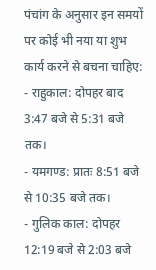पंचांग के अनुसार इन समयों पर कोई भी नया या शुभ कार्य करने से बचना चाहिए:
- राहुकाल: दोपहर बाद 3:47 बजे से 5:31 बजे तक।
- यमगण्ड: प्रातः 8:51 बजे से 10:35 बजे तक।
- गुलिक काल: दोपहर 12:19 बजे से 2:03 बजे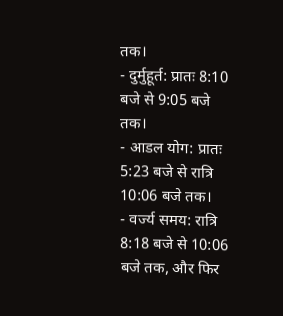तक।
- दुर्मुहूर्त: प्रातः 8:10 बजे से 9:05 बजे तक।
- आडल योग: प्रातः 5:23 बजे से रात्रि 10:06 बजे तक।
- वर्ज्य समय: रात्रि 8:18 बजे से 10:06 बजे तक, और फिर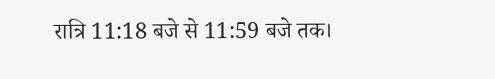रात्रि 11:18 बजे से 11:59 बजे तक।